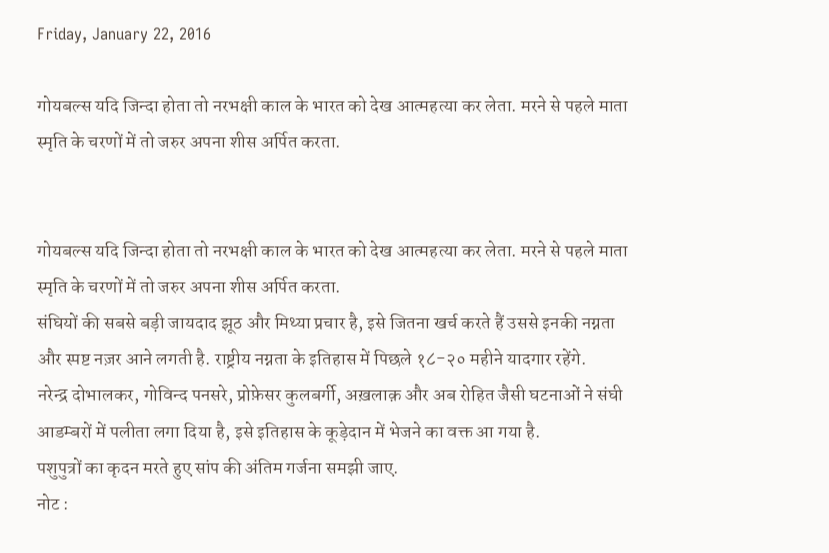Friday, January 22, 2016

गोयबल्स यदि जिन्दा होता तो नरभक्षी काल के भारत को देख आत्महत्या कर लेता. मरने से पहले माता स्मृति के चरणों में तो जरुर अपना शीस अर्पित करता.


गोयबल्स यदि जिन्दा होता तो नरभक्षी काल के भारत को देख आत्महत्या कर लेता. मरने से पहले माता स्मृति के चरणों में तो जरुर अपना शीस अर्पित करता.
संघियों की सबसे बड़ी जायदाद झूठ और मिथ्या प्रचार है, इसे जितना खर्च करते हैं उससे इनकी नग्नता और स्पष्ट नज़र आने लगती है. राष्ट्रीय नग्नता के इतिहास में पिछले १८-२० महीने यादगार रहेंगे.
नरेन्द्र दोभालकर, गोविन्द पनसरे, प्रोफ़ेसर कुलबर्गी, अख़लाक़ और अब रोहित जैसी घटनाओं ने संघी आडम्बरों में पलीता लगा दिया है, इसे इतिहास के कूड़ेदान में भेजने का वक्त आ गया है.
पशुपुत्रों का कृदन मरते हुए सांप की अंतिम गर्जना समझी जाए.
नोट :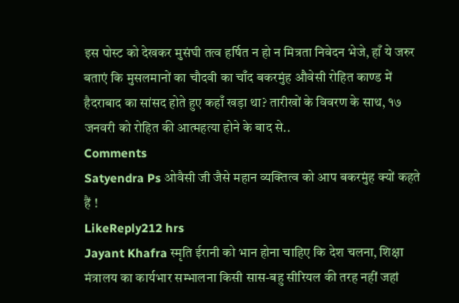इस पोस्ट को देखकर मुसंघी तत्व हर्षित न हो न मित्रता निवेदन भेजे, हाँ ये जरुर बताएं कि मुसलमानों का चौदवी का चाँद बकरमुंह औवेसी रोहित काण्ड में हैदराबाद का सांसद होते हुए कहाँ खड़ा था? तारीखों के विवरण के साथ, १७ जनवरी को रोहित की आत्महत्या होने के बाद से..
Comments
Satyendra Ps ओवैसी जी जैसे महान व्यक्तित्व को आप बकरमुंह क्यों कहते हैं !
LikeReply212 hrs
Jayant Khafra स्मृति ईरानी को भान होना चाहिए कि देश चलना, शिक्षा मंत्रालय का कार्यभार सम्भालना किसी सास-बहु सीरियल की तरह नहीं जहां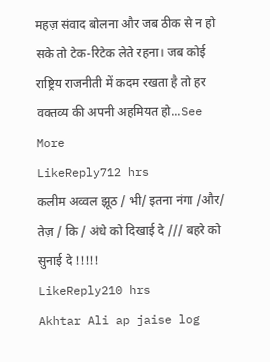महज़ संवाद बोलना और जब ठीक से न हो सके तो टेक-रिटेक लेते रहना। जब कोई राष्ट्रिय राजनीती में कदम रखता है तो हर वक्तव्य की अपनी अहमियत हो...See More
LikeReply712 hrs
कलीम अव्वल झूठ / भी/ इतना नंगा /और/ तेज़ / कि / अंधे को दिखाई दे /// बहरे को सुनाई दे !!!!!
LikeReply210 hrs
Akhtar Ali ap jaise log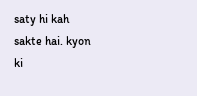saty hi kah sakte hai. kyon ki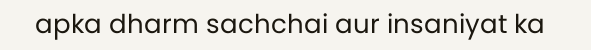apka dharm sachchai aur insaniyat ka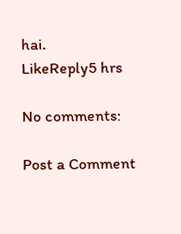hai.
LikeReply5 hrs

No comments:

Post a Comment